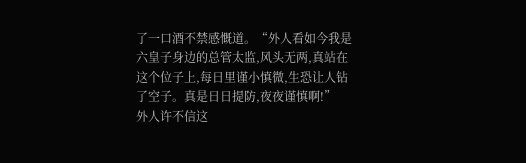了一口酒不禁感慨道。“外人看如今我是六皇子身边的总管太监,风头无两,真站在这个位子上,每日里谨小慎微,生恐让人钻了空子。真是日日提防,夜夜谨慎啊!”
外人许不信这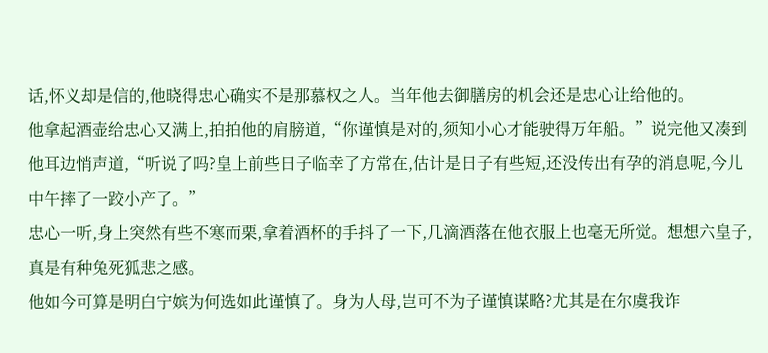话,怀义却是信的,他晓得忠心确实不是那慕权之人。当年他去御膳房的机会还是忠心让给他的。
他拿起酒壶给忠心又满上,拍拍他的肩膀道,“你谨慎是对的,须知小心才能驶得万年船。”说完他又凑到他耳边悄声道,“听说了吗?皇上前些日子临幸了方常在,估计是日子有些短,还没传出有孕的消息呢,今儿中午摔了一跤小产了。”
忠心一听,身上突然有些不寒而栗,拿着酒杯的手抖了一下,几滴酒落在他衣服上也毫无所觉。想想六皇子,真是有种兔死狐悲之感。
他如今可算是明白宁嫔为何选如此谨慎了。身为人母,岂可不为子谨慎谋略?尤其是在尔虞我诈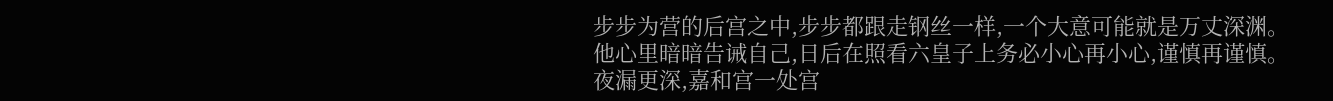步步为营的后宫之中,步步都跟走钢丝一样,一个大意可能就是万丈深渊。
他心里暗暗告诫自己,日后在照看六皇子上务必小心再小心,谨慎再谨慎。
夜漏更深,嘉和宫一处宫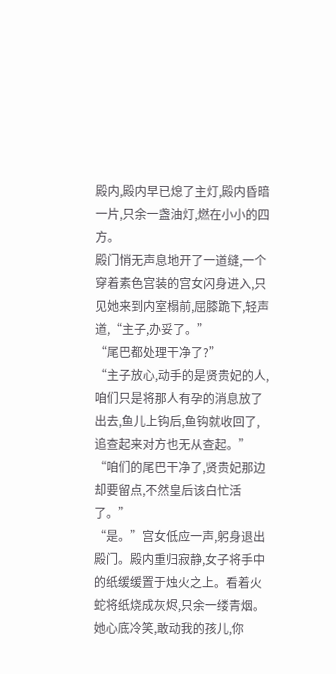殿内,殿内早已熄了主灯,殿内昏暗一片,只余一盏油灯,燃在小小的四方。
殿门悄无声息地开了一道缝,一个穿着素色宫装的宫女闪身进入,只见她来到内室榻前,屈膝跪下,轻声道,“主子,办妥了。”
“尾巴都处理干净了?”
“主子放心,动手的是贤贵妃的人,咱们只是将那人有孕的消息放了出去,鱼儿上钩后,鱼钩就收回了,追查起来对方也无从查起。”
“咱们的尾巴干净了,贤贵妃那边却要留点,不然皇后该白忙活了。”
“是。”宫女低应一声,躬身退出殿门。殿内重归寂静,女子将手中的纸缓缓置于烛火之上。看着火蛇将纸烧成灰烬,只余一缕青烟。
她心底冷笑,敢动我的孩儿,你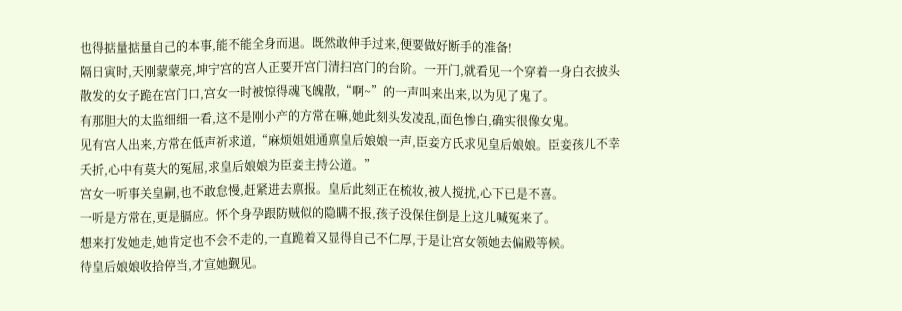也得掂量掂量自己的本事,能不能全身而退。既然敢伸手过来,便要做好断手的准备!
隔日寅时,天刚蒙蒙亮,坤宁宫的宫人正要开宫门清扫宫门的台阶。一开门,就看见一个穿着一身白衣披头散发的女子跪在宫门口,宫女一时被惊得魂飞魄散,“啊~”的一声叫来出来,以为见了鬼了。
有那胆大的太监细细一看,这不是刚小产的方常在嘛,她此刻头发凌乱,面色惨白,确实很像女鬼。
见有宫人出来,方常在低声祈求道,“麻烦姐姐通禀皇后娘娘一声,臣妾方氏求见皇后娘娘。臣妾孩儿不幸夭折,心中有莫大的冤屈,求皇后娘娘为臣妾主持公道。”
宫女一听事关皇嗣,也不敢怠慢,赶紧进去禀报。皇后此刻正在梳妆,被人搅扰,心下已是不喜。
一听是方常在,更是膈应。怀个身孕跟防贼似的隐瞒不报,孩子没保住倒是上这儿喊冤来了。
想来打发她走,她肯定也不会不走的,一直跪着又显得自己不仁厚,于是让宫女领她去偏殿等候。
待皇后娘娘收拾停当,才宣她觐见。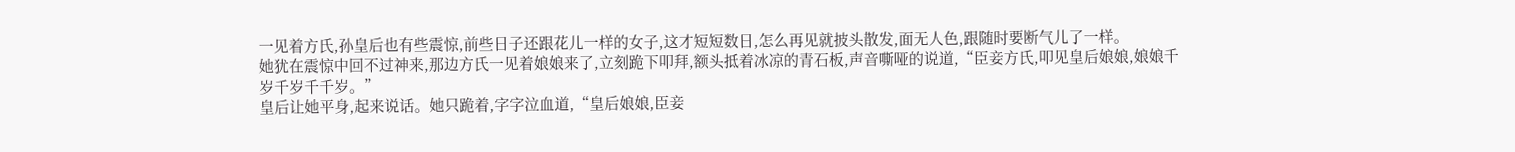一见着方氏,孙皇后也有些震惊,前些日子还跟花儿一样的女子,这才短短数日,怎么再见就披头散发,面无人色,跟随时要断气儿了一样。
她犹在震惊中回不过神来,那边方氏一见着娘娘来了,立刻跪下叩拜,额头抵着冰凉的青石板,声音嘶哑的说道,“臣妾方氏,叩见皇后娘娘,娘娘千岁千岁千千岁。”
皇后让她平身,起来说话。她只跪着,字字泣血道,“皇后娘娘,臣妾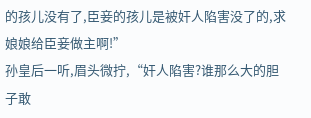的孩儿没有了,臣妾的孩儿是被奸人陷害没了的,求娘娘给臣妾做主啊!”
孙皇后一听,眉头微拧,“奸人陷害?谁那么大的胆子敢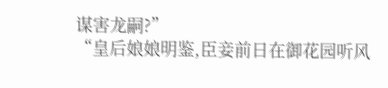谋害龙嗣?”
“皇后娘娘明鉴,臣妾前日在御花园听风